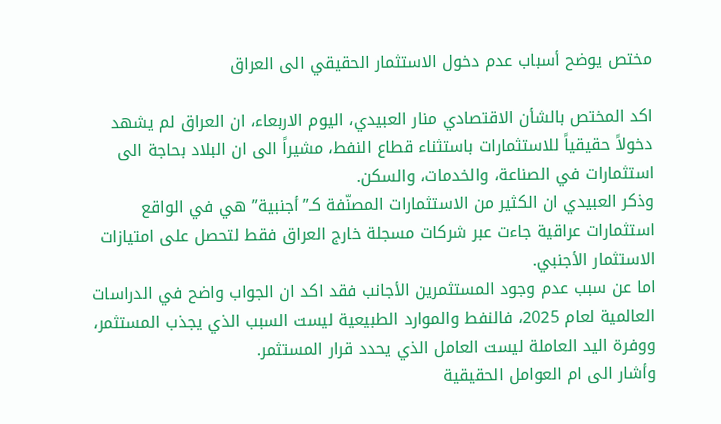مختص يوضح أسباب عدم دخول الاستثمار الحقيقي الى العراق

اكد المختص بالشأن الاقتصادي منار العبيدي، اليوم الاربعاء، ان العراق لم يشهد دخولاً حقيقياً للاستثمارات باستثناء قطاع النفط، مشيراً الى ان البلاد بحاجة الى استثمارات في الصناعة، والخدمات، والسكن.
وذكر العبيدي ان الكثير من الاستثمارات المصنّفة كـ”أجنبية” هي في الواقع استثمارات عراقية جاءت عبر شركات مسجلة خارج العراق فقط لتحصل على امتيازات الاستثمار الأجنبي.
اما عن سبب عدم وجود المستثمرين الأجانب فقد اكد ان الجواب واضح في الدراسات العالمية لعام 2025، فالنفط والموارد الطبيعية ليست السبب الذي يجذب المستثمر، ووفرة اليد العاملة ليست العامل الذي يحدد قرار المستثمر.
وأشار الى ام العوامل الحقيقية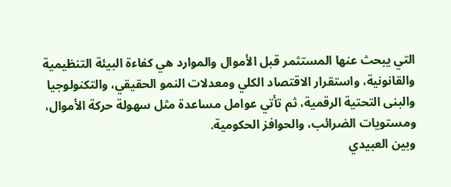التي يبحث عنها المستثمر قبل الأموال والموارد هي كفاءة البيئة التنظيمية والقانونية، واستقرار الاقتصاد الكلي ومعدلات النمو الحقيقي، والتكنولوجيا والبنى التحتية الرقمية، ثم تأتي عوامل مساعدة مثل سهولة حركة الأموال، ومستويات الضرائب، والحوافز الحكومية.
وبين العبيدي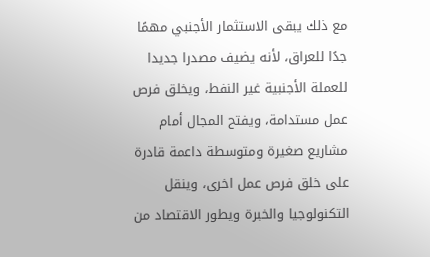مع ذلك يبقى الاستثمار الأجنبي مهمًا جدًا للعراق، لأنه يضيف مصدرا جديدا للعملة الأجنبية غير النفط، ويخلق فرص عمل مستدامة، ويفتح المجال أمام مشاريع صغيرة ومتوسطة داعمة قادرة على خلق فرص عمل اخرى، وينقل التكنولوجيا والخبرة ويطور الاقتصاد من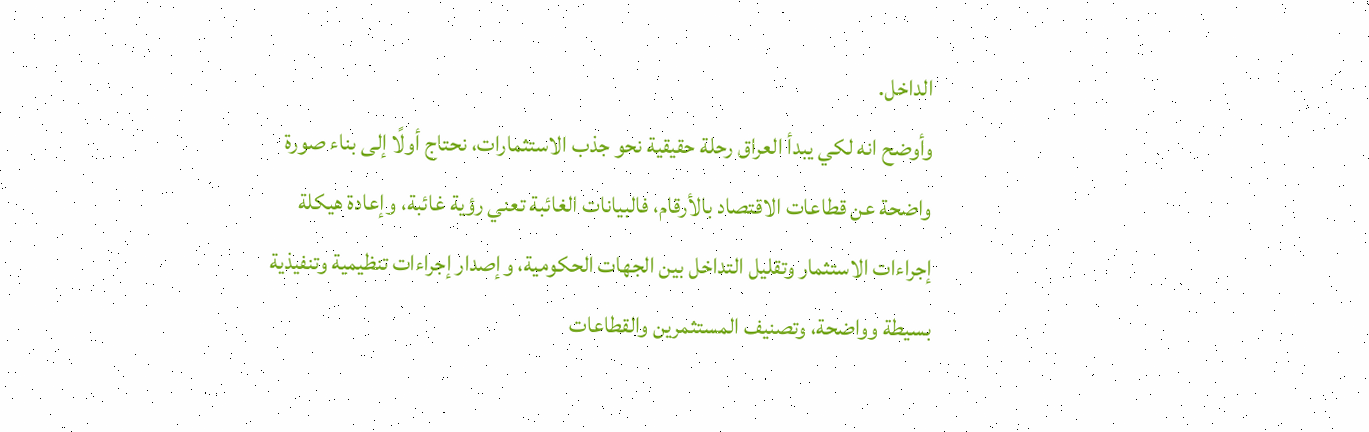الداخل.
وأوضح انه لكي يبدأ العراق رحلة حقيقية نحو جذب الاستثمارات، نحتاج أولًا إلى بناء صورة واضحة عن قطاعات الاقتصاد بالأرقام، فالبيانات الغائبة تعني رؤية غائبة، وإعادة هيكلة إجراءات الاستثمار وتقليل التداخل بين الجهات الحكومية، وإصدار إجراءات تنظيمية وتنفيذية بسيطة وواضحة، وتصنيف المستثمرين والقطاعات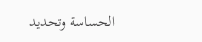الحساسة وتحديد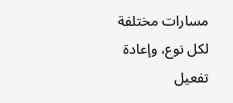مسارات مختلفة لكل نوع، وإعادة تفعيل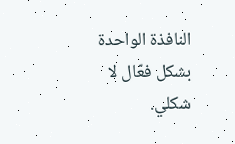النافذة الواحدة بشكل فعّال لا شكلي.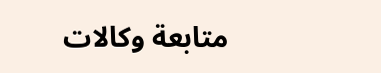متابعة وكالات